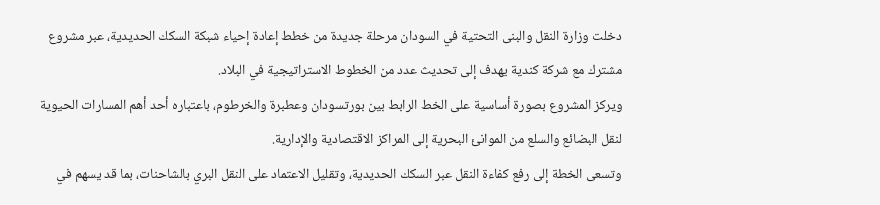دخلت وزارة النقل والبنى التحتية في السودان مرحلة جديدة من خطط إعادة إحياء شبكة السكك الحديدية، عبر مشروع مشترك مع شركة كندية يهدف إلى تحديث عدد من الخطوط الاستراتيجية في البلاد.
ويركز المشروع بصورة أساسية على الخط الرابط بين بورتسودان وعطبرة والخرطوم، باعتباره أحد أهم المسارات الحيوية لنقل البضائع والسلع من الموانئ البحرية إلى المراكز الاقتصادية والإدارية.
وتسعى الخطة إلى رفع كفاءة النقل عبر السكك الحديدية، وتقليل الاعتماد على النقل البري بالشاحنات، بما قد يسهم في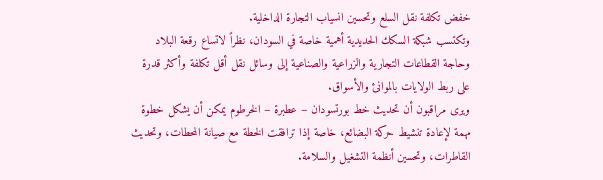خفض تكلفة نقل السلع وتحسين انسياب التجارة الداخلية.
وتكتسب شبكة السكك الحديدية أهمية خاصة في السودان، نظراً لاتساع رقعة البلاد وحاجة القطاعات التجارية والزراعية والصناعية إلى وسائل نقل أقل تكلفة وأكثر قدرة على ربط الولايات بالموانئ والأسواق.
ويرى مراقبون أن تحديث خط بورتسودان – عطبرة – الخرطوم يمكن أن يشكل خطوة مهمة لإعادة تنشيط حركة البضائع، خاصة إذا ترافقت الخطة مع صيانة المحطات، وتحديث القاطرات، وتحسين أنظمة التشغيل والسلامة.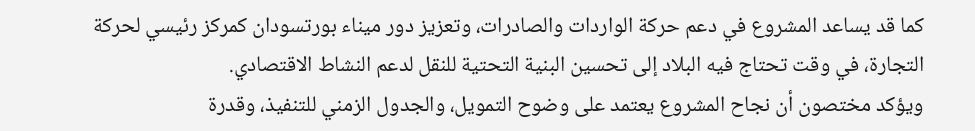كما قد يساعد المشروع في دعم حركة الواردات والصادرات، وتعزيز دور ميناء بورتسودان كمركز رئيسي لحركة التجارة، في وقت تحتاج فيه البلاد إلى تحسين البنية التحتية للنقل لدعم النشاط الاقتصادي.
ويؤكد مختصون أن نجاح المشروع يعتمد على وضوح التمويل، والجدول الزمني للتنفيذ، وقدرة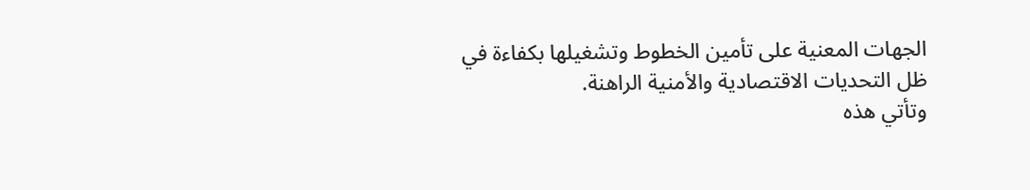الجهات المعنية على تأمين الخطوط وتشغيلها بكفاءة في ظل التحديات الاقتصادية والأمنية الراهنة.
وتأتي هذه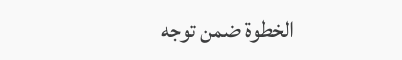الخطوة ضمن توجه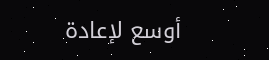أوسع لإعادة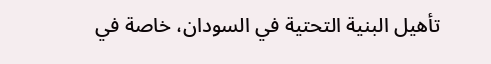تأهيل البنية التحتية في السودان، خاصة في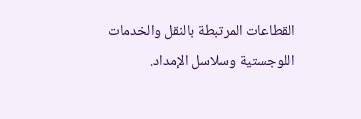القطاعات المرتبطة بالنقل والخدمات اللوجستية وسلاسل الإمداد.